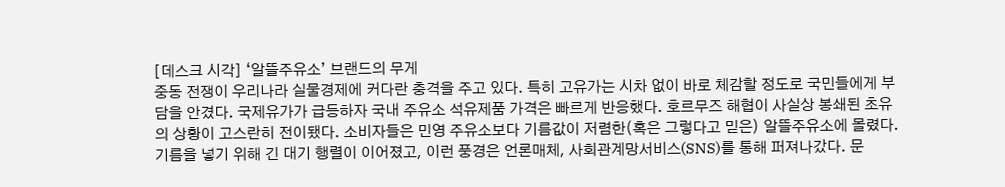[데스크 시각] ‘알뜰주유소’ 브랜드의 무게
중동 전쟁이 우리나라 실물경제에 커다란 충격을 주고 있다. 특히 고유가는 시차 없이 바로 체감할 정도로 국민들에게 부담을 안겼다. 국제유가가 급등하자 국내 주유소 석유제품 가격은 빠르게 반응했다. 호르무즈 해협이 사실상 봉쇄된 초유의 상황이 고스란히 전이됐다. 소비자들은 민영 주유소보다 기름값이 저렴한(혹은 그렇다고 믿은) 알뜰주유소에 몰렸다. 기름을 넣기 위해 긴 대기 행렬이 이어졌고, 이런 풍경은 언론매체, 사회관계망서비스(SNS)를 통해 퍼져나갔다. 문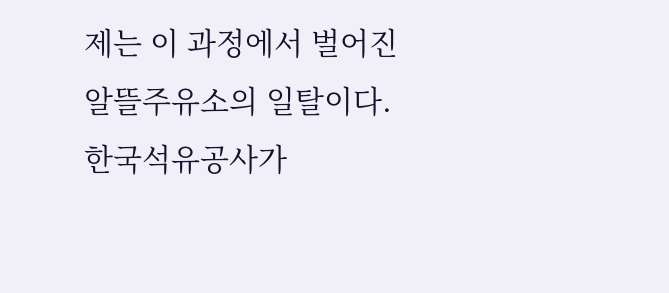제는 이 과정에서 벌어진 알뜰주유소의 일탈이다. 한국석유공사가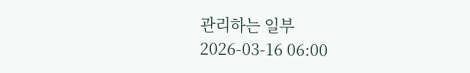관리하는 일부
2026-03-16 06:00